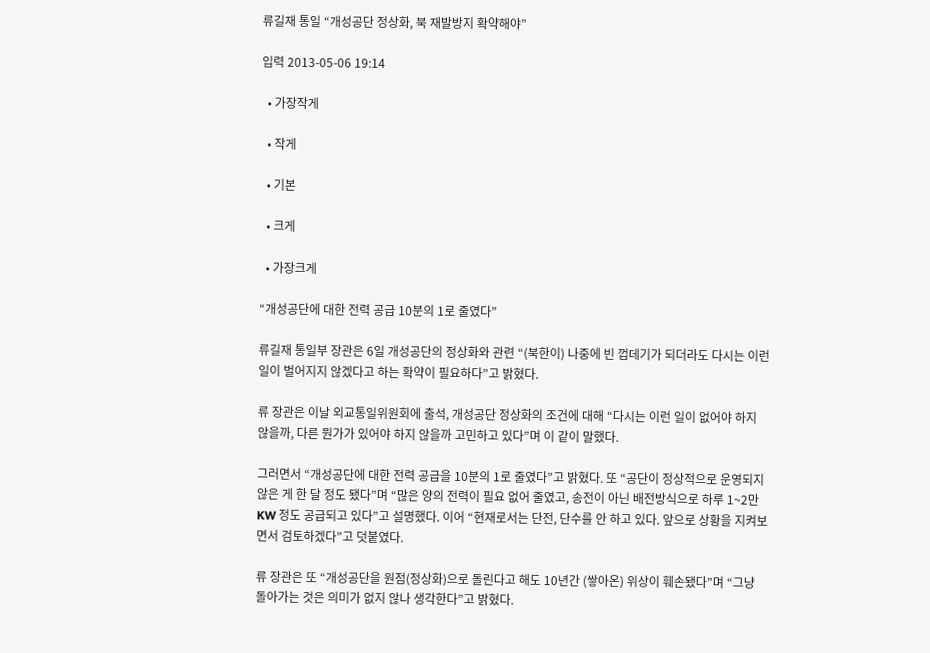류길재 통일 “개성공단 정상화, 북 재발방지 확약해야”

입력 2013-05-06 19:14

  • 가장작게

  • 작게

  • 기본

  • 크게

  • 가장크게

“개성공단에 대한 전력 공급 10분의 1로 줄였다”

류길재 통일부 장관은 6일 개성공단의 정상화와 관련 “(북한이) 나중에 빈 껍데기가 되더라도 다시는 이런 일이 벌어지지 않겠다고 하는 확약이 필요하다”고 밝혔다.

류 장관은 이날 외교통일위원회에 출석, 개성공단 정상화의 조건에 대해 “다시는 이런 일이 없어야 하지 않을까, 다른 뭔가가 있어야 하지 않을까 고민하고 있다”며 이 같이 말했다.

그러면서 “개성공단에 대한 전력 공급을 10분의 1로 줄였다”고 밝혔다. 또 “공단이 정상적으로 운영되지 않은 게 한 달 정도 됐다”며 “많은 양의 전력이 필요 없어 줄였고, 송전이 아닌 배전방식으로 하루 1~2만KW 정도 공급되고 있다”고 설명했다. 이어 “현재로서는 단전, 단수를 안 하고 있다. 앞으로 상황을 지켜보면서 검토하겠다”고 덧붙였다.

류 장관은 또 “개성공단을 원점(정상화)으로 돌린다고 해도 10년간 (쌓아온) 위상이 훼손됐다”며 “그냥 돌아가는 것은 의미가 없지 않나 생각한다”고 밝혔다.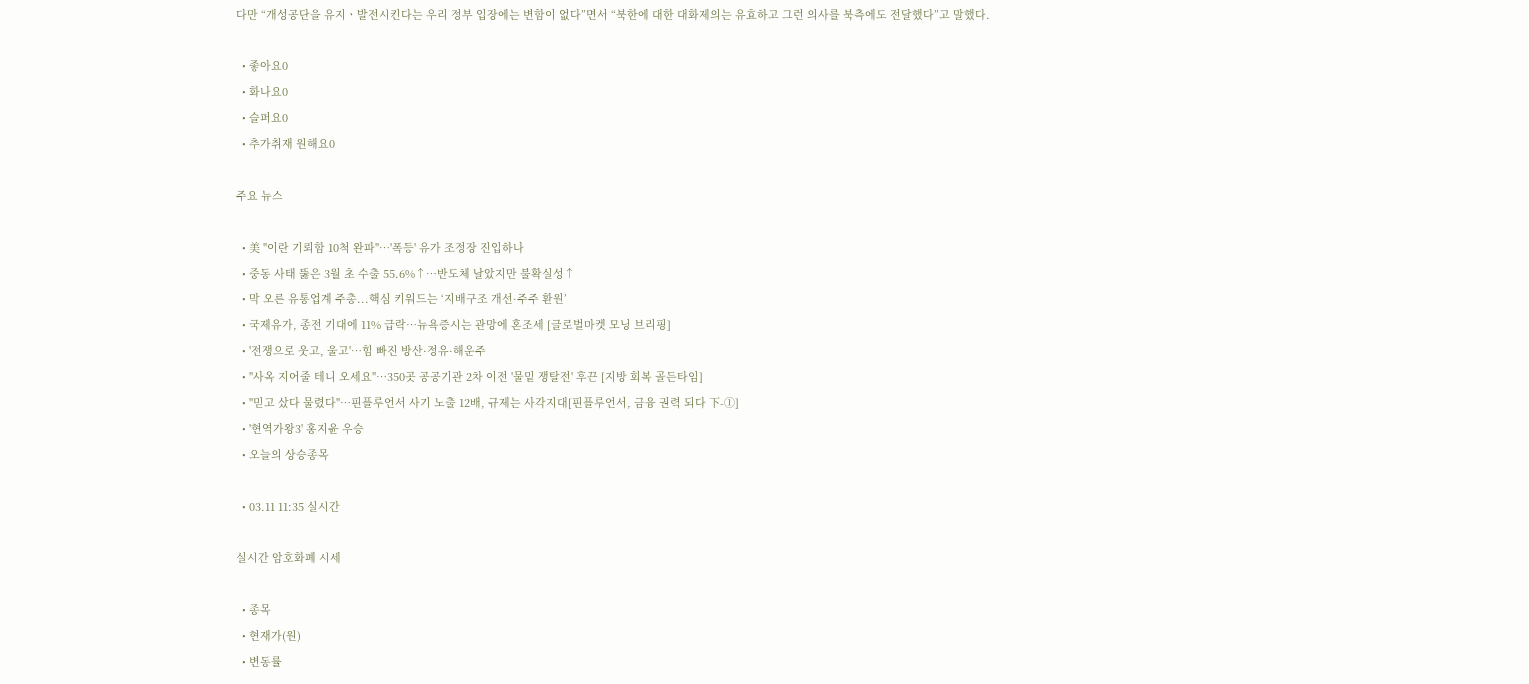다만 “개성공단을 유지ㆍ발전시킨다는 우리 정부 입장에는 변함이 없다”면서 “북한에 대한 대화제의는 유효하고 그런 의사를 북측에도 전달했다”고 말했다.

  • 좋아요0
  • 화나요0
  • 슬퍼요0
  • 추가취재 원해요0

주요 뉴스

  • 美 "이란 기뢰함 10척 완파"…'폭등' 유가 조정장 진입하나
  • 중동 사태 뚫은 3월 초 수출 55.6%↑⋯반도체 날았지만 불확실성↑
  • 막 오른 유통업계 주총...핵심 키워드는 ‘지배구조 개선·주주 환원’
  • 국제유가, 종전 기대에 11% 급락…뉴욕증시는 관망에 혼조세 [글로벌마켓 모닝 브리핑]
  • '전쟁으로 웃고, 울고'…힘 빠진 방산·정유·해운주
  • "사옥 지어줄 테니 오세요"⋯350곳 공공기관 2차 이전 '물밑 쟁탈전' 후끈 [지방 회복 골든타임]
  • "믿고 샀다 물렸다"…핀플루언서 사기 노출 12배, 규제는 사각지대[핀플루언서, 금융 권력 되다 下-①]
  • '현역가왕3' 홍지윤 우승
  • 오늘의 상승종목

  • 03.11 11:35 실시간

실시간 암호화폐 시세

  • 종목
  • 현재가(원)
  • 변동률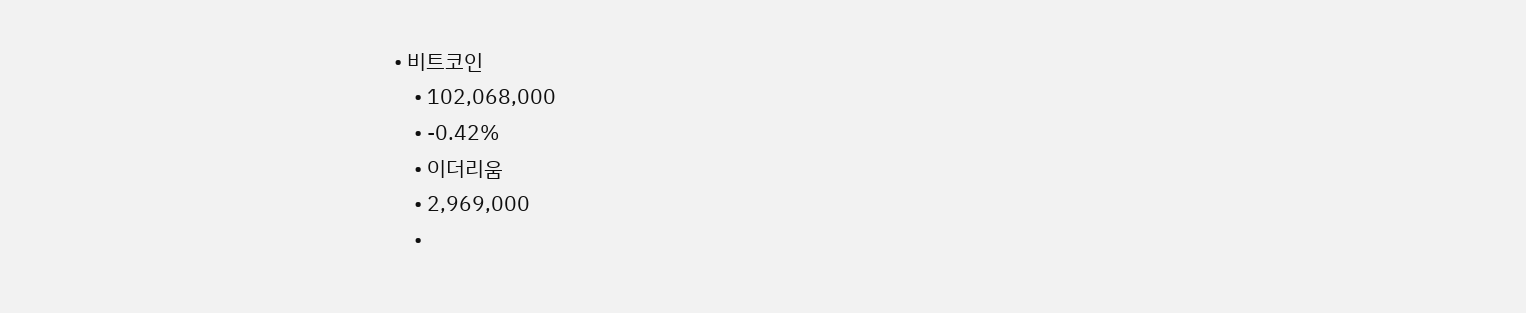• 비트코인
    • 102,068,000
    • -0.42%
    • 이더리움
    • 2,969,000
    •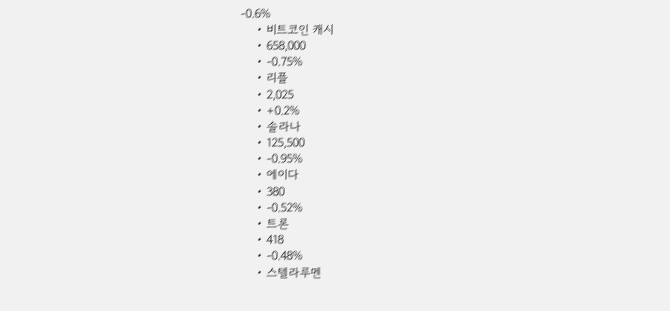-0.6%
    • 비트코인 캐시
    • 658,000
    • -0.75%
    • 리플
    • 2,025
    • +0.2%
    • 솔라나
    • 125,500
    • -0.95%
    • 에이다
    • 380
    • -0.52%
    • 트론
    • 418
    • -0.48%
    • 스텔라루멘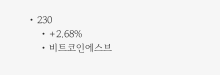• 230
    • +2.68%
    • 비트코인에스브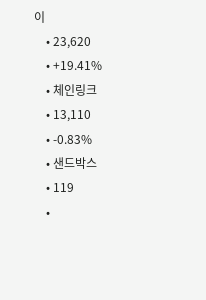이
    • 23,620
    • +19.41%
    • 체인링크
    • 13,110
    • -0.83%
    • 샌드박스
    • 119
    •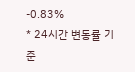-0.83%
* 24시간 변동률 기준